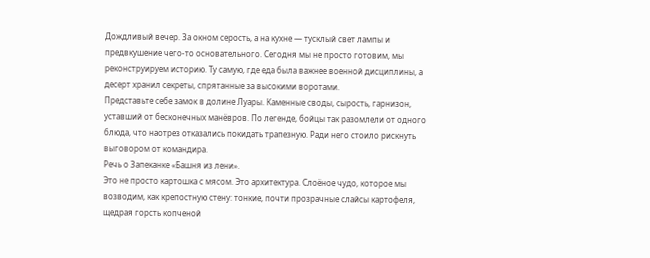Дождливый вечер. За окном серость, а на кухне — тусклый свет лампы и предвкушение чего-то основательного. Сегодня мы не просто готовим, мы реконструируем историю. Ту самую, где еда была важнее военной дисциплины, а десерт хранил секреты, спрятанные за высокими воротами.
Представьте себе замок в долине Луары. Каменные своды, сырость, гарнизон, уставший от бесконечных манёвров. По легенде, бойцы так разомлели от одного блюда, что наотрез отказались покидать трапезную. Ради него стоило рискнуть выговором от командира.
Речь о Запеканке «Башня из лени».
Это не просто картошка с мясом. Это архитектура. Слоёное чудо, которое мы возводим, как крепостную стену: тонкие, почти прозрачные слайсы картофеля, щедрая горсть копченой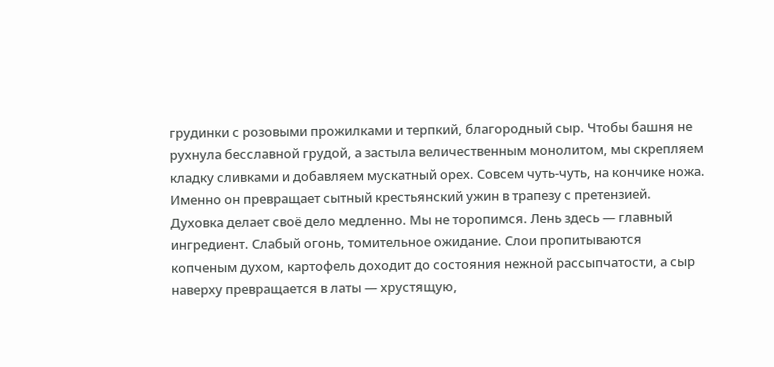грудинки с розовыми прожилками и терпкий, благородный сыр. Чтобы башня не рухнула бесславной грудой, а застыла величественным монолитом, мы скрепляем кладку сливками и добавляем мускатный орех. Совсем чуть-чуть, на кончике ножа. Именно он превращает сытный крестьянский ужин в трапезу с претензией.
Духовка делает своё дело медленно. Мы не торопимся. Лень здесь — главный ингредиент. Слабый огонь, томительное ожидание. Слои пропитываются копченым духом, картофель доходит до состояния нежной рассыпчатости, а сыр наверху превращается в латы — хрустящую,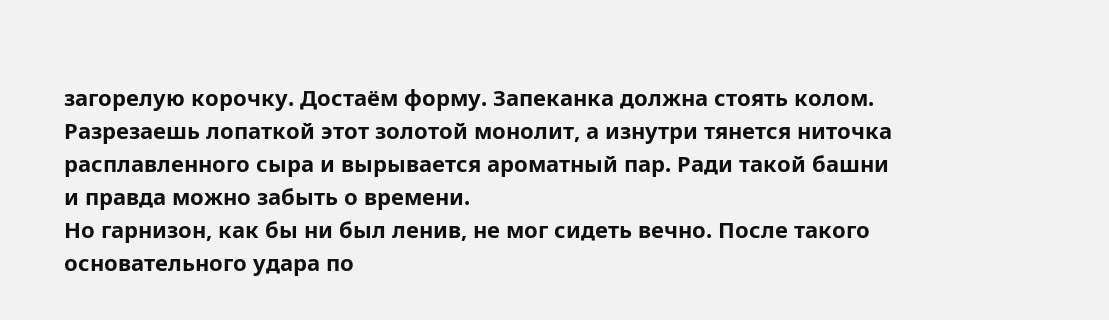загорелую корочку. Достаём форму. Запеканка должна стоять колом. Разрезаешь лопаткой этот золотой монолит, а изнутри тянется ниточка расплавленного сыра и вырывается ароматный пар. Ради такой башни и правда можно забыть о времени.
Но гарнизон, как бы ни был ленив, не мог сидеть вечно. После такого основательного удара по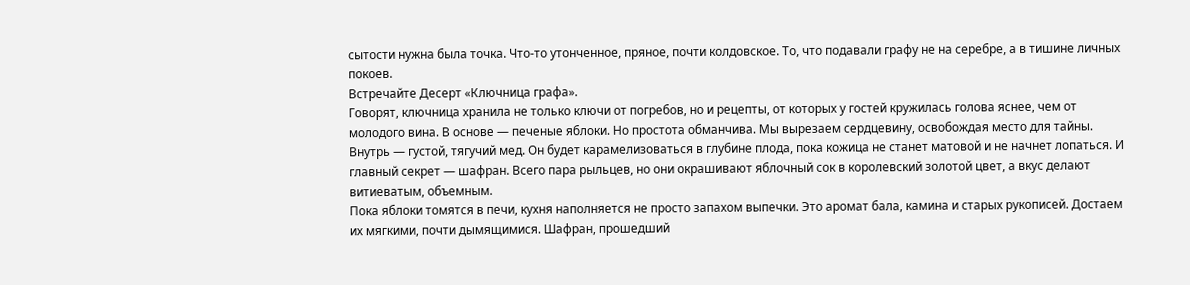сытости нужна была точка. Что-то утонченное, пряное, почти колдовское. То, что подавали графу не на серебре, а в тишине личных покоев.
Встречайте Десерт «Ключница графа».
Говорят, ключница хранила не только ключи от погребов, но и рецепты, от которых у гостей кружилась голова яснее, чем от молодого вина. В основе — печеные яблоки. Но простота обманчива. Мы вырезаем сердцевину, освобождая место для тайны. Внутрь — густой, тягучий мед. Он будет карамелизоваться в глубине плода, пока кожица не станет матовой и не начнет лопаться. И главный секрет — шафран. Всего пара рыльцев, но они окрашивают яблочный сок в королевский золотой цвет, а вкус делают витиеватым, объемным.
Пока яблоки томятся в печи, кухня наполняется не просто запахом выпечки. Это аромат бала, камина и старых рукописей. Достаем их мягкими, почти дымящимися. Шафран, прошедший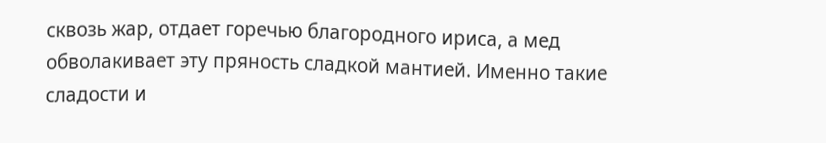сквозь жар, отдает горечью благородного ириса, а мед обволакивает эту пряность сладкой мантией. Именно такие сладости и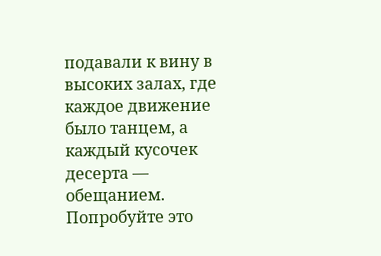подавали к вину в высоких залах, где каждое движение было танцем, а каждый кусочек десерта — обещанием.
Попробуйте это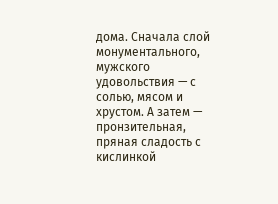дома. Сначала слой монументального, мужского удовольствия — с солью, мясом и хрустом. А затем — пронзительная, пряная сладость с кислинкой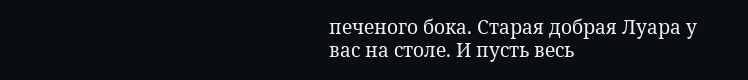печеного бока. Старая добрая Луара у вас на столе. И пусть весь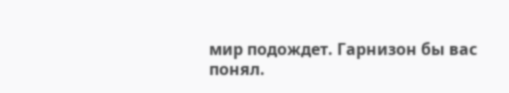мир подождет. Гарнизон бы вас понял.